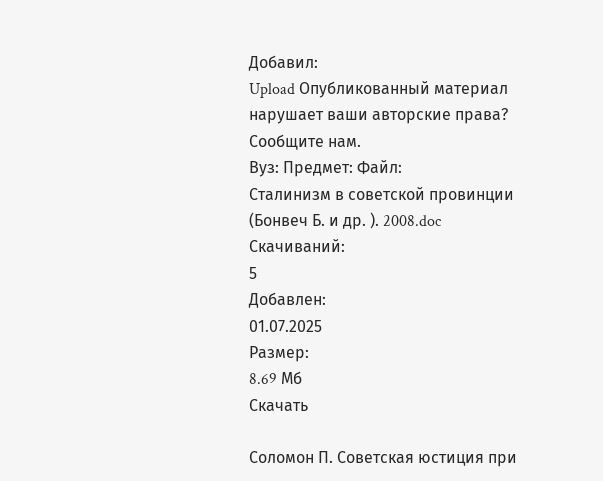Добавил:
Upload Опубликованный материал нарушает ваши авторские права? Сообщите нам.
Вуз: Предмет: Файл:
Сталинизм в советской провинции (Бонвеч Б. и др. ). 2008.doc
Скачиваний:
5
Добавлен:
01.07.2025
Размер:
8.69 Mб
Скачать

Соломон П. Советская юстиция при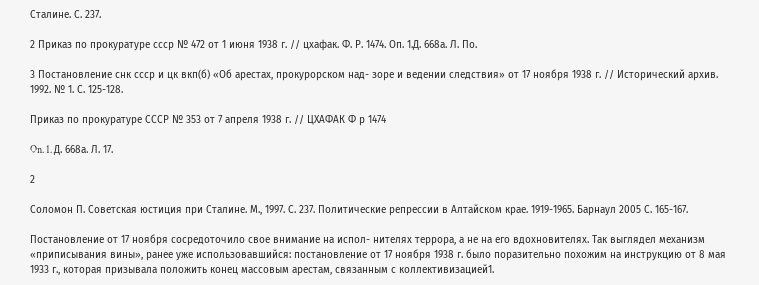Сталине. С. 237.

2 Приказ по прокуратуре ссср № 472 от 1 июня 1938 г. // цхафак. Ф. Р. 1474. Оп. 1.Д. 668а. Л. По.

3 Постановление снк ссср и цк вкп(б) «Об арестах, прокурорском над- зоре и ведении следствия» от 17 ноября 1938 г. // Исторический архив. 1992. № 1. С. 125-128.

Приказ по прокуратуре СССР № 353 от 7 апреля 1938 г. // ЦХАФАК Ф р 1474

On. 1. Д. 668а. Л. 17.

2

Соломон П. Советская юстиция при Сталине. М., 1997. С. 237. Политические репрессии в Алтайском крае. 1919-1965. Барнаул 2005 С. 165-167.

Постановление от 17 ноября сосредоточило свое внимание на испол- нителях террора, а не на его вдохновителях. Так выглядел механизм «приписывания вины», ранее уже использовавшийся: постановление от 17 ноября 1938 г. было поразительно похожим на инструкцию от 8 мая 1933 г., которая призывала положить конец массовым арестам, связанным с коллективизацией1.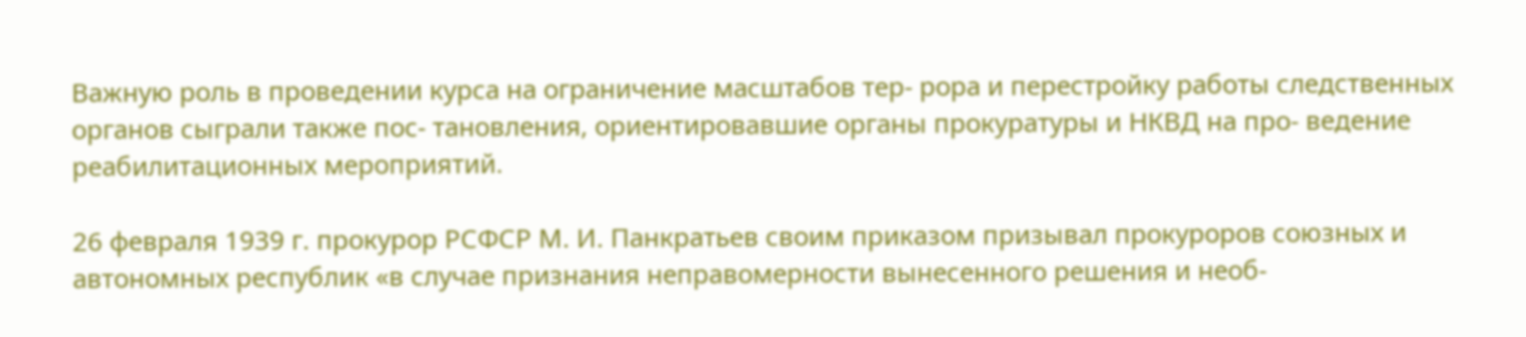Важную роль в проведении курса на ограничение масштабов тер- рора и перестройку работы следственных органов сыграли также пос- тановления, ориентировавшие органы прокуратуры и НКВД на про- ведение реабилитационных мероприятий.

26 февраля 1939 г. прокурор РСФСР М. И. Панкратьев своим приказом призывал прокуроров союзных и автономных республик «в случае признания неправомерности вынесенного решения и необ-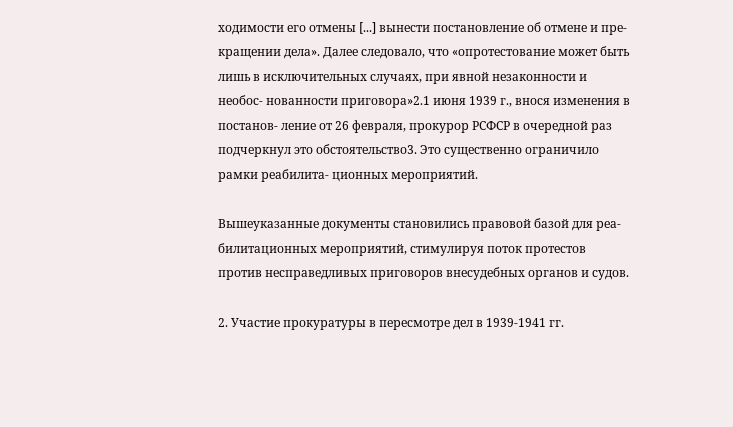ходимости его отмены [...] вынести постановление об отмене и пре- кращении дела». Далее следовало, что «опротестование может быть лишь в исключительных случаях, при явной незаконности и необос- нованности приговора»2.1 июня 1939 г., внося изменения в постанов- ление от 26 февраля, прокурор РСФСР в очередной раз подчеркнул это обстоятельство3. Это существенно ограничило рамки реабилита- ционных мероприятий.

Вышеуказанные документы становились правовой базой для реа- билитационных мероприятий, стимулируя поток протестов против несправедливых приговоров внесудебных органов и судов.

2. Участие прокуратуры в пересмотре дел в 1939-1941 гг.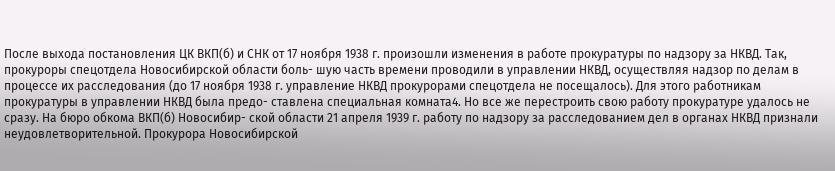После выхода постановления ЦК ВКП(б) и СНК от 17 ноября 1938 г. произошли изменения в работе прокуратуры по надзору за НКВД. Так, прокуроры спецотдела Новосибирской области боль- шую часть времени проводили в управлении НКВД, осуществляя надзор по делам в процессе их расследования (до 17 ноября 1938 г. управление НКВД прокурорами спецотдела не посещалось). Для этого работникам прокуратуры в управлении НКВД была предо- ставлена специальная комната4. Но все же перестроить свою работу прокуратуре удалось не сразу. На бюро обкома ВКП(б) Новосибир- ской области 21 апреля 1939 г. работу по надзору за расследованием дел в органах НКВД признали неудовлетворительной. Прокурора Новосибирской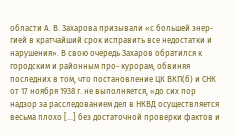области А. В. Захарова призывали «с большей энер- гией в кратчайший срок исправить все недостатки и нарушения». В свою очередь Захаров обратился к городским и районным про- курорам, обвиняя последних в том, что постановление ЦК ВКП(б) и СНК от 17 ноября 1938 г. не выполняется, «до сих пор надзор за расследованием дел в НКВД осуществляется весьма плохо [...] без достаточной проверки фактов и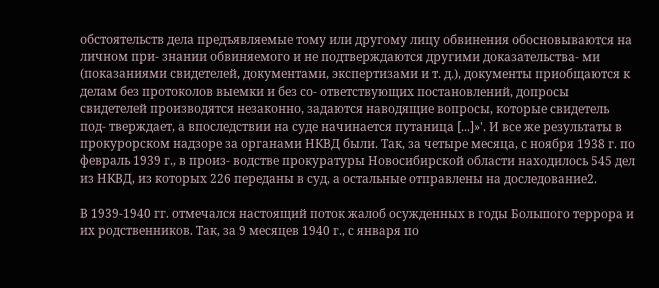обстоятельств дела предъявляемые тому или другому лицу обвинения обосновываются на личном при- знании обвиняемого и не подтверждаются другими доказательства- ми (показаниями свидетелей, документами, экспертизами и т. д.), документы приобщаются к делам без протоколов выемки и без со- ответствующих постановлений, допросы свидетелей производятся незаконно, задаются наводящие вопросы, которые свидетель под- тверждает, а впоследствии на суде начинается путаница [...]»'. И все же результаты в прокурорском надзоре за органами НКВД были. Так, за четыре месяца, с ноября 1938 г. по февраль 1939 г., в произ- водстве прокуратуры Новосибирской области находилось 545 дел из НКВД, из которых 226 переданы в суд, а остальные отправлены на доследование2.

В 1939-1940 гг. отмечался настоящий поток жалоб осужденных в годы Большого террора и их родственников. Так, за 9 месяцев 1940 г., с января по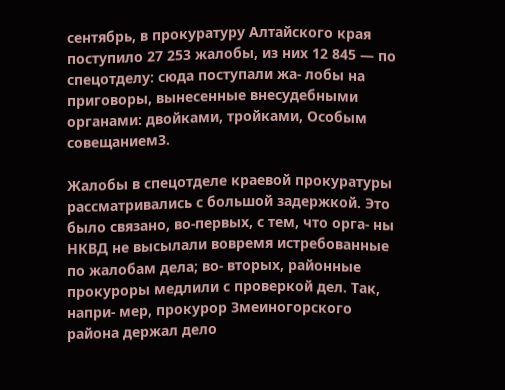сентябрь, в прокуратуру Алтайского края поступило 27 253 жалобы, из них 12 845 — по спецотделу: сюда поступали жа- лобы на приговоры, вынесенные внесудебными органами: двойками, тройками, Особым совещанием3.

Жалобы в спецотделе краевой прокуратуры рассматривались с большой задержкой. Это было связано, во-первых, с тем, что орга- ны НКВД не высылали вовремя истребованные по жалобам дела; во- вторых, районные прокуроры медлили с проверкой дел. Так, напри- мер, прокурор Змеиногорского района держал дело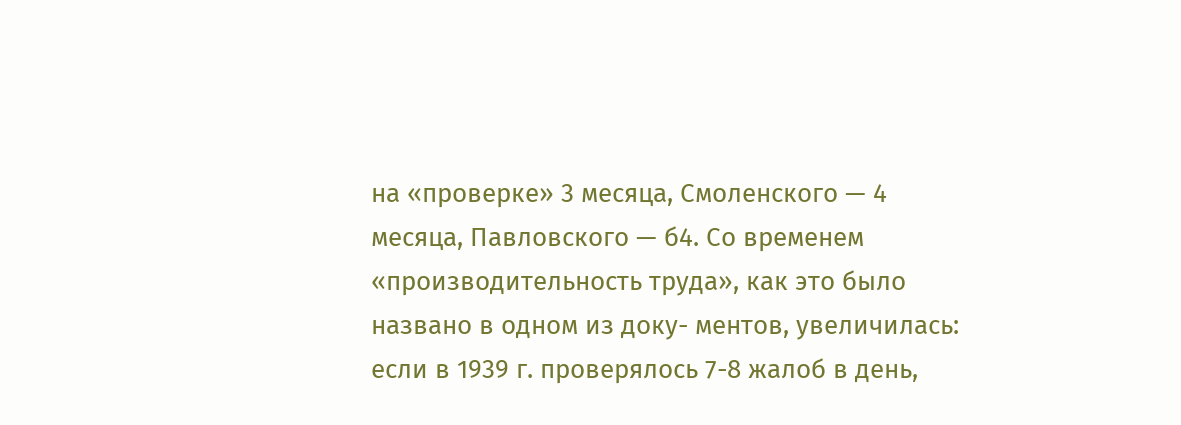на «проверке» 3 месяца, Смоленского — 4 месяца, Павловского — б4. Со временем «производительность труда», как это было названо в одном из доку- ментов, увеличилась: если в 1939 г. проверялось 7-8 жалоб в день,